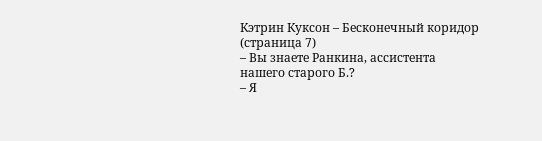Кэтрин Куксон – Бесконечный коридор (страница 7)
– Вы знаете Ранкина, ассистента нашего старого Б.?
– Я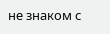не знаком с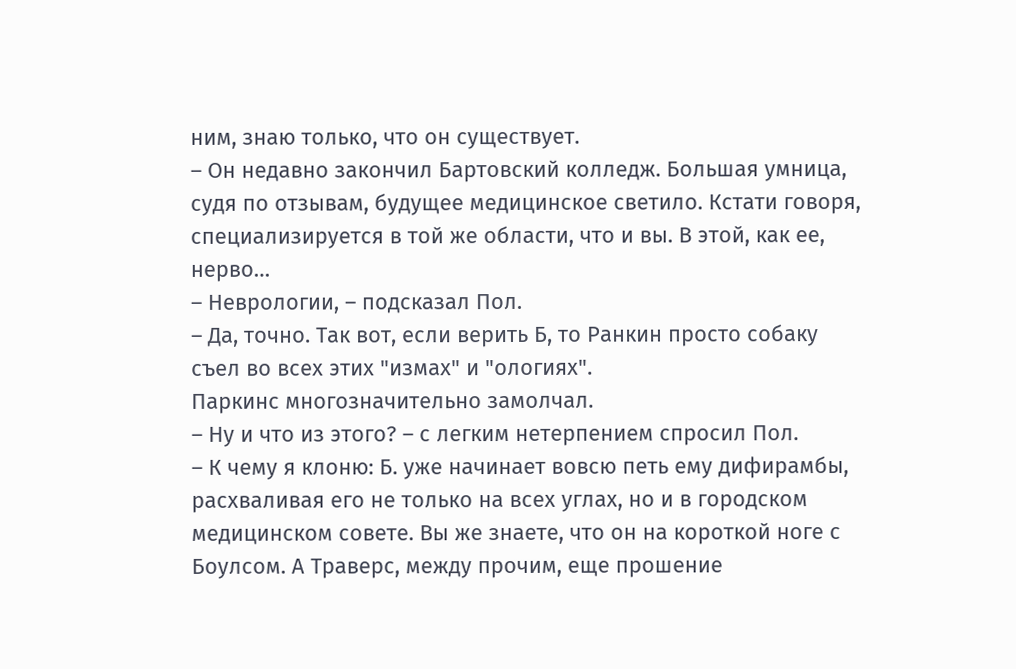ним, знаю только, что он существует.
– Он недавно закончил Бартовский колледж. Большая умница, судя по отзывам, будущее медицинское светило. Кстати говоря, специализируется в той же области, что и вы. В этой, как ее, нерво…
– Неврологии, – подсказал Пол.
– Да, точно. Так вот, если верить Б, то Ранкин просто собаку съел во всех этих "измах" и "ологиях".
Паркинс многозначительно замолчал.
– Ну и что из этого? – с легким нетерпением спросил Пол.
– К чему я клоню: Б. уже начинает вовсю петь ему дифирамбы, расхваливая его не только на всех углах, но и в городском медицинском совете. Вы же знаете, что он на короткой ноге с Боулсом. А Траверс, между прочим, еще прошение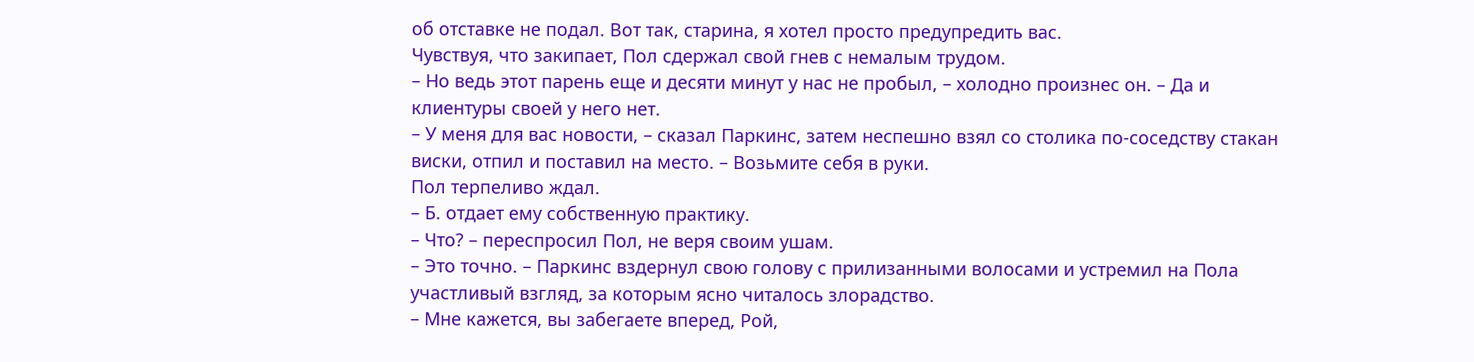об отставке не подал. Вот так, старина, я хотел просто предупредить вас.
Чувствуя, что закипает, Пол сдержал свой гнев с немалым трудом.
– Но ведь этот парень еще и десяти минут у нас не пробыл, – холодно произнес он. – Да и клиентуры своей у него нет.
– У меня для вас новости, – сказал Паркинс, затем неспешно взял со столика по-соседству стакан виски, отпил и поставил на место. – Возьмите себя в руки.
Пол терпеливо ждал.
– Б. отдает ему собственную практику.
– Что? – переспросил Пол, не веря своим ушам.
– Это точно. – Паркинс вздернул свою голову с прилизанными волосами и устремил на Пола участливый взгляд, за которым ясно читалось злорадство.
– Мне кажется, вы забегаете вперед, Рой,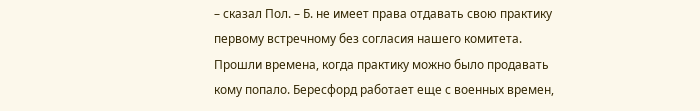– сказал Пол. – Б. не имеет права отдавать свою практику первому встречному без согласия нашего комитета. Прошли времена, когда практику можно было продавать кому попало. Бересфорд работает еще с военных времен,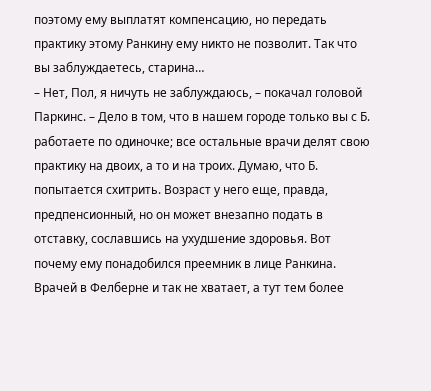поэтому ему выплатят компенсацию, но передать практику этому Ранкину ему никто не позволит. Так что вы заблуждаетесь, старина…
– Нет, Пол, я ничуть не заблуждаюсь, – покачал головой Паркинс. – Дело в том, что в нашем городе только вы с Б. работаете по одиночке; все остальные врачи делят свою практику на двоих, а то и на троих. Думаю, что Б. попытается схитрить. Возраст у него еще, правда, предпенсионный, но он может внезапно подать в отставку, сославшись на ухудшение здоровья. Вот почему ему понадобился преемник в лице Ранкина. Врачей в Фелберне и так не хватает, а тут тем более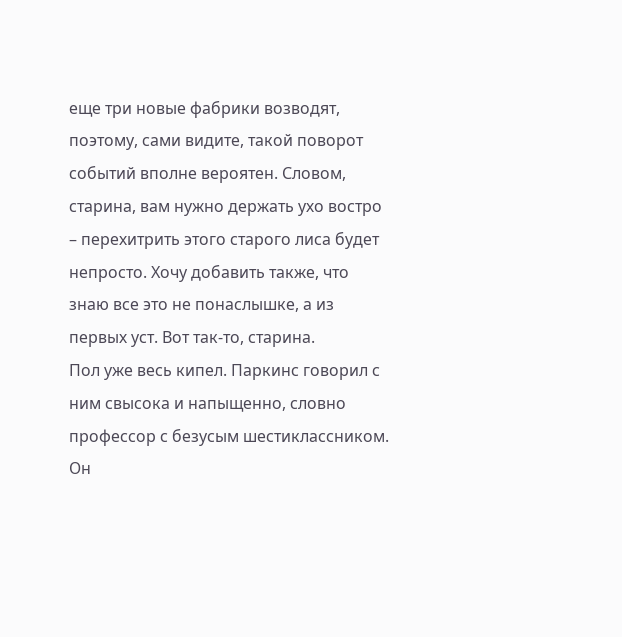еще три новые фабрики возводят, поэтому, сами видите, такой поворот событий вполне вероятен. Словом, старина, вам нужно держать ухо востро – перехитрить этого старого лиса будет непросто. Хочу добавить также, что знаю все это не понаслышке, а из первых уст. Вот так-то, старина.
Пол уже весь кипел. Паркинс говорил с ним свысока и напыщенно, словно профессор с безусым шестиклассником. Он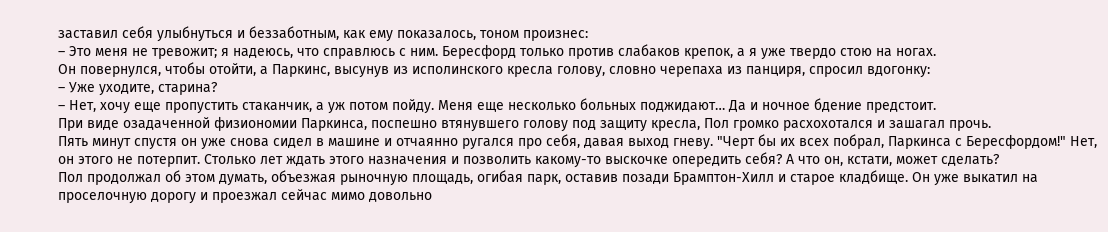заставил себя улыбнуться и беззаботным, как ему показалось, тоном произнес:
– Это меня не тревожит; я надеюсь, что справлюсь с ним. Бересфорд только против слабаков крепок, а я уже твердо стою на ногах.
Он повернулся, чтобы отойти, а Паркинс, высунув из исполинского кресла голову, словно черепаха из панциря, спросил вдогонку:
– Уже уходите, старина?
– Нет, хочу еще пропустить стаканчик, а уж потом пойду. Меня еще несколько больных поджидают… Да и ночное бдение предстоит.
При виде озадаченной физиономии Паркинса, поспешно втянувшего голову под защиту кресла, Пол громко расхохотался и зашагал прочь.
Пять минут спустя он уже снова сидел в машине и отчаянно ругался про себя, давая выход гневу. "Черт бы их всех побрал, Паркинса с Бересфордом!" Нет, он этого не потерпит. Столько лет ждать этого назначения и позволить какому-то выскочке опередить себя? А что он, кстати, может сделать?
Пол продолжал об этом думать, объезжая рыночную площадь, огибая парк, оставив позади Брамптон-Хилл и старое кладбище. Он уже выкатил на проселочную дорогу и проезжал сейчас мимо довольно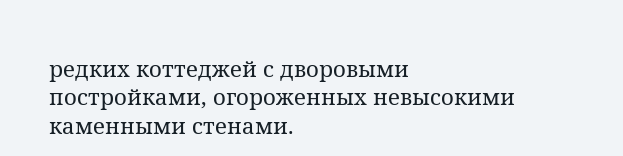редких коттеджей с дворовыми постройками, огороженных невысокими каменными стенами.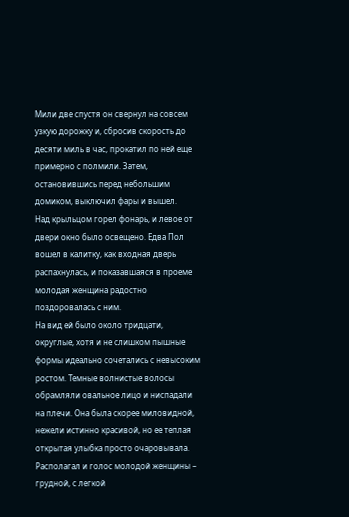Мили две спустя он свернул на совсем узкую дорожку и, сбросив скорость до десяти миль в час, прокатил по ней еще примерно с полмили. Затем, остановившись перед небольшим домиком, выключил фары и вышел.
Над крыльцом горел фонарь, и левое от двери окно было освещено. Едва Пол вошел в калитку, как входная дверь распахнулась, и показавшаяся в проеме молодая женщина радостно поздоровалась с ним.
На вид ей было около тридцати, округлые, хотя и не слишком пышные формы идеально сочетались с невысоким ростом. Темные волнистые волосы обрамляли овальное лицо и ниспадали на плечи. Она была скорее миловидной, нежели истинно красивой, но ее теплая открытая улыбка просто очаровывала. Располагал и голос молодой женщины – грудной, с легкой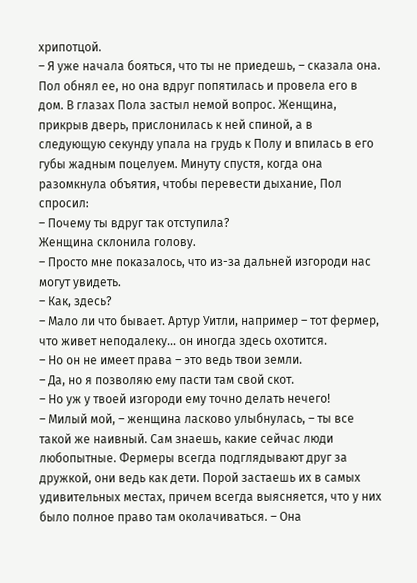хрипотцой.
– Я уже начала бояться, что ты не приедешь, – сказала она.
Пол обнял ее, но она вдруг попятилась и провела его в дом. В глазах Пола застыл немой вопрос. Женщина, прикрыв дверь, прислонилась к ней спиной, а в следующую секунду упала на грудь к Полу и впилась в его губы жадным поцелуем. Минуту спустя, когда она разомкнула объятия, чтобы перевести дыхание, Пол спросил:
– Почему ты вдруг так отступила?
Женщина склонила голову.
– Просто мне показалось, что из-за дальней изгороди нас могут увидеть.
– Как, здесь?
– Мало ли что бывает. Артур Уитли, например – тот фермер, что живет неподалеку… он иногда здесь охотится.
– Но он не имеет права – это ведь твои земли.
– Да, но я позволяю ему пасти там свой скот.
– Но уж у твоей изгороди ему точно делать нечего!
– Милый мой, – женщина ласково улыбнулась, – ты все такой же наивный. Сам знаешь, какие сейчас люди любопытные. Фермеры всегда подглядывают друг за дружкой, они ведь как дети. Порой застаешь их в самых удивительных местах, причем всегда выясняется, что у них было полное право там околачиваться. – Она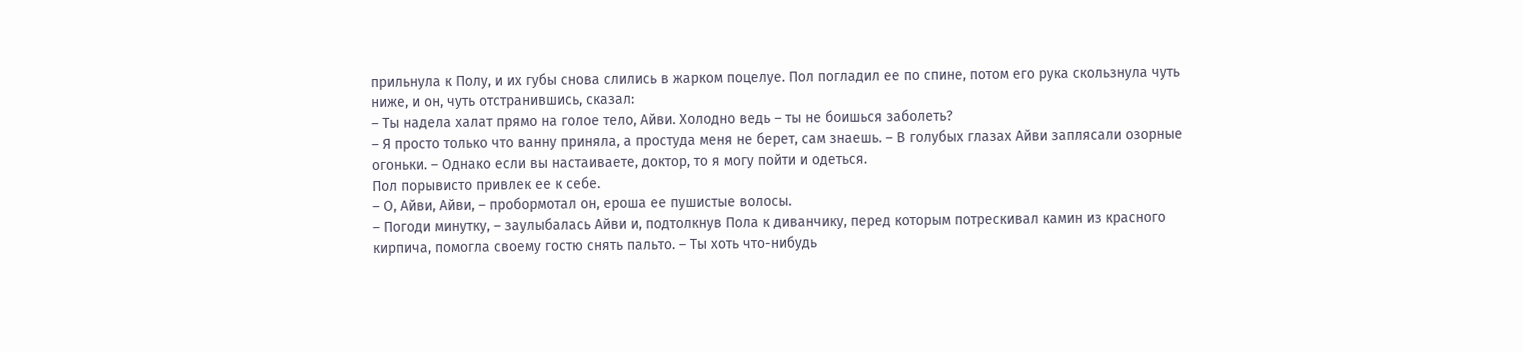прильнула к Полу, и их губы снова слились в жарком поцелуе. Пол погладил ее по спине, потом его рука скользнула чуть ниже, и он, чуть отстранившись, сказал:
– Ты надела халат прямо на голое тело, Айви. Холодно ведь – ты не боишься заболеть?
– Я просто только что ванну приняла, а простуда меня не берет, сам знаешь. – В голубых глазах Айви заплясали озорные огоньки. – Однако если вы настаиваете, доктор, то я могу пойти и одеться.
Пол порывисто привлек ее к себе.
– О, Айви, Айви, – пробормотал он, ероша ее пушистые волосы.
– Погоди минутку, – заулыбалась Айви и, подтолкнув Пола к диванчику, перед которым потрескивал камин из красного кирпича, помогла своему гостю снять пальто. – Ты хоть что-нибудь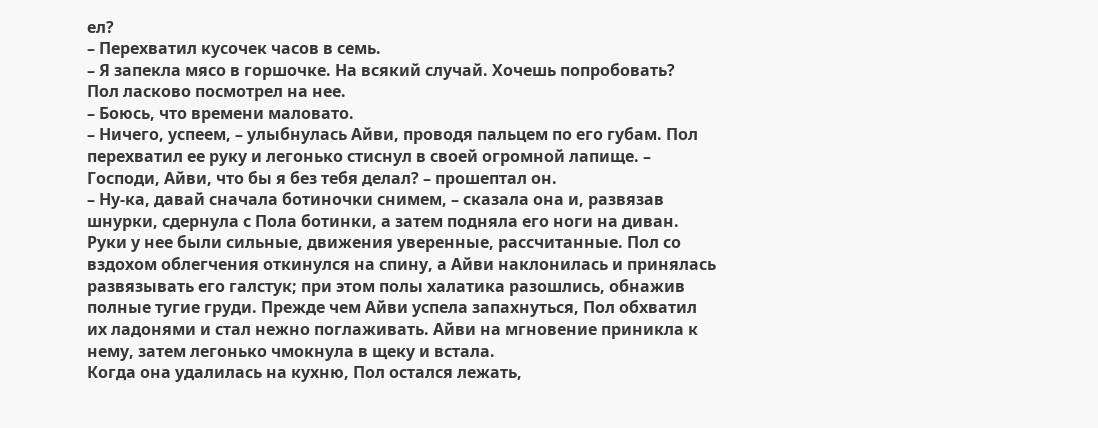ел?
– Перехватил кусочек часов в семь.
– Я запекла мясо в горшочке. На всякий случай. Хочешь попробовать?
Пол ласково посмотрел на нее.
– Боюсь, что времени маловато.
– Ничего, успеем, – улыбнулась Айви, проводя пальцем по его губам. Пол перехватил ее руку и легонько стиснул в своей огромной лапище. – Господи, Айви, что бы я без тебя делал? – прошептал он.
– Ну-ка, давай сначала ботиночки снимем, – сказала она и, развязав шнурки, сдернула с Пола ботинки, а затем подняла его ноги на диван. Руки у нее были сильные, движения уверенные, рассчитанные. Пол со вздохом облегчения откинулся на спину, а Айви наклонилась и принялась развязывать его галстук; при этом полы халатика разошлись, обнажив полные тугие груди. Прежде чем Айви успела запахнуться, Пол обхватил их ладонями и стал нежно поглаживать. Айви на мгновение приникла к нему, затем легонько чмокнула в щеку и встала.
Когда она удалилась на кухню, Пол остался лежать,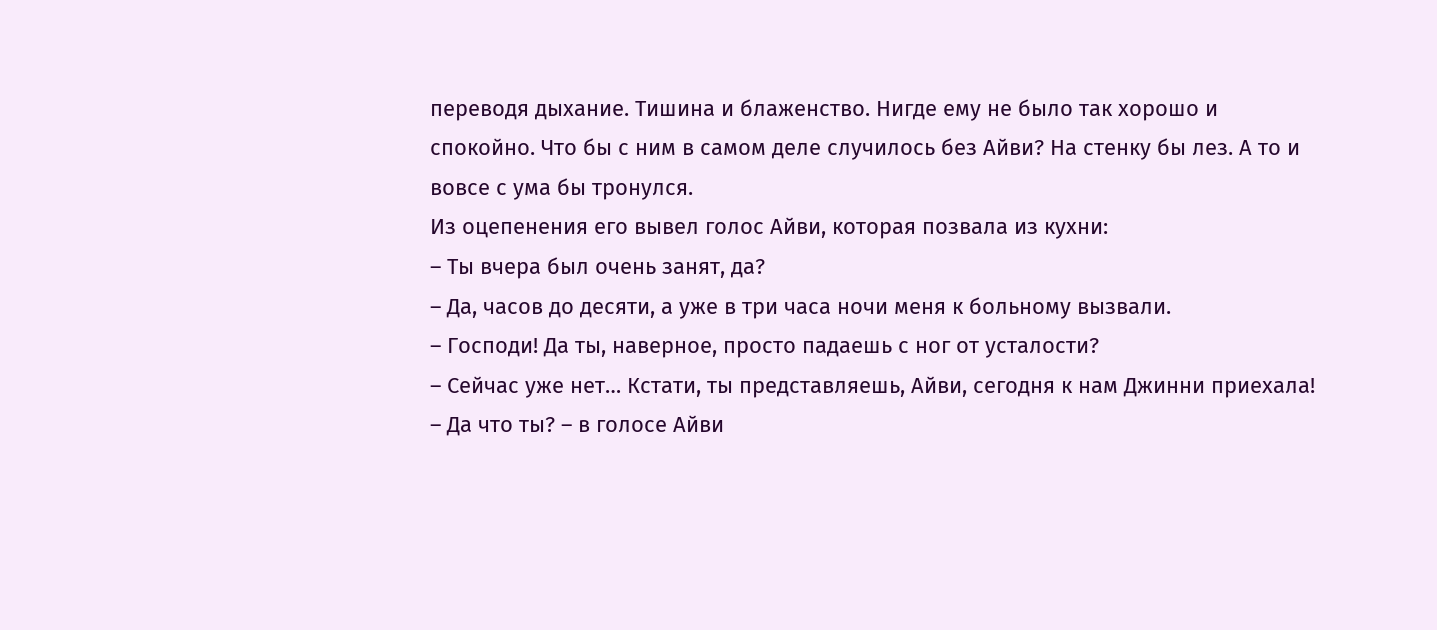переводя дыхание. Тишина и блаженство. Нигде ему не было так хорошо и спокойно. Что бы с ним в самом деле случилось без Айви? На стенку бы лез. А то и вовсе с ума бы тронулся.
Из оцепенения его вывел голос Айви, которая позвала из кухни:
– Ты вчера был очень занят, да?
– Да, часов до десяти, а уже в три часа ночи меня к больному вызвали.
– Господи! Да ты, наверное, просто падаешь с ног от усталости?
– Сейчас уже нет… Кстати, ты представляешь, Айви, сегодня к нам Джинни приехала!
– Да что ты? – в голосе Айви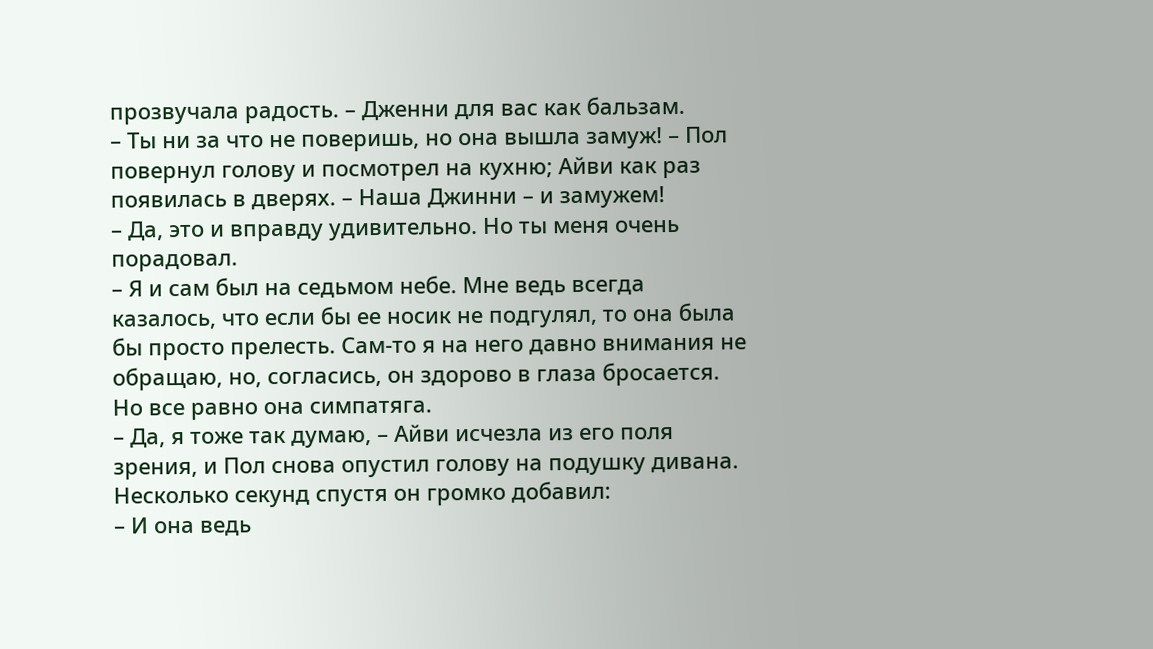прозвучала радость. – Дженни для вас как бальзам.
– Ты ни за что не поверишь, но она вышла замуж! – Пол повернул голову и посмотрел на кухню; Айви как раз появилась в дверях. – Наша Джинни – и замужем!
– Да, это и вправду удивительно. Но ты меня очень порадовал.
– Я и сам был на седьмом небе. Мне ведь всегда казалось, что если бы ее носик не подгулял, то она была бы просто прелесть. Сам-то я на него давно внимания не обращаю, но, согласись, он здорово в глаза бросается. Но все равно она симпатяга.
– Да, я тоже так думаю, – Айви исчезла из его поля зрения, и Пол снова опустил голову на подушку дивана. Несколько секунд спустя он громко добавил:
– И она ведь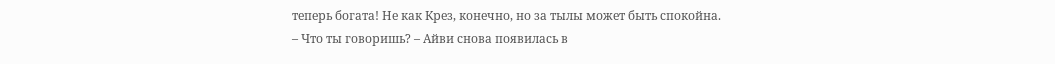теперь богата! Не как Крез, конечно, но за тылы может быть спокойна.
– Что ты говоришь? – Айви снова появилась в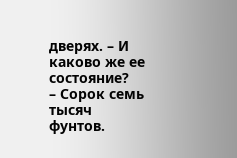дверях. – И каково же ее состояние?
– Сорок семь тысяч фунтов.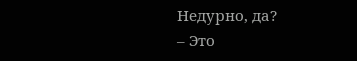Недурно, да?
– Это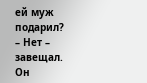ей муж подарил?
– Нет – завещал. Он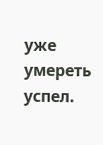уже умереть успел.